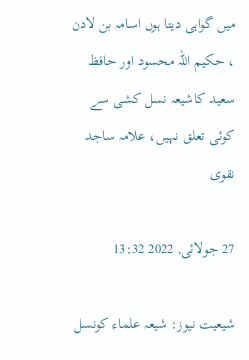میں گواہی دیتا ہوں اسامہ بن لادن ، حکیم اللہ محسود اور حافظ سعید کاشیعہ نسل کشی سے کوئی تعلق نہیں، علامہ ساجد نقوی

27 جولائی, 2022 13:32

شیعیت نیوز: شیعہ علماء کونسل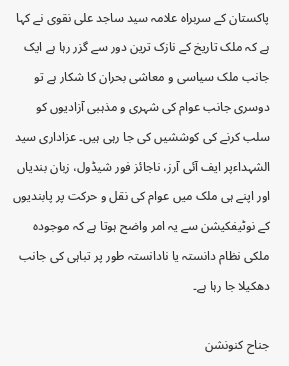پاکستان کے سربراہ علامہ سید ساجد علی نقوی نے کہا ہے کہ ملک تاریخ کے نازک ترین دور سے گزر رہا ہے ایک جانب ملک سیاسی و معاشی بحران کا شکار ہے تو دوسری جانب عوام کی شہری و مذہبی آزادیوں کو سلب کرنے کی کوششیں کی جا رہی ہیں۔ عزاداری سید الشہداءپر ایف آئی آرز، ناجائز فور شیڈول، زبان بندیاں اور اپنے ہی ملک میں عوام کی نقل و حرکت پر پابندیوں کے نوٹیفکیشن سے یہ امر واضح ہوتا ہے کہ موجودہ ملکی نظام دانستہ یا نادانستہ طور پر تباہی کی جانب دھکیلا جا رہا ہے۔

جناح کنونشن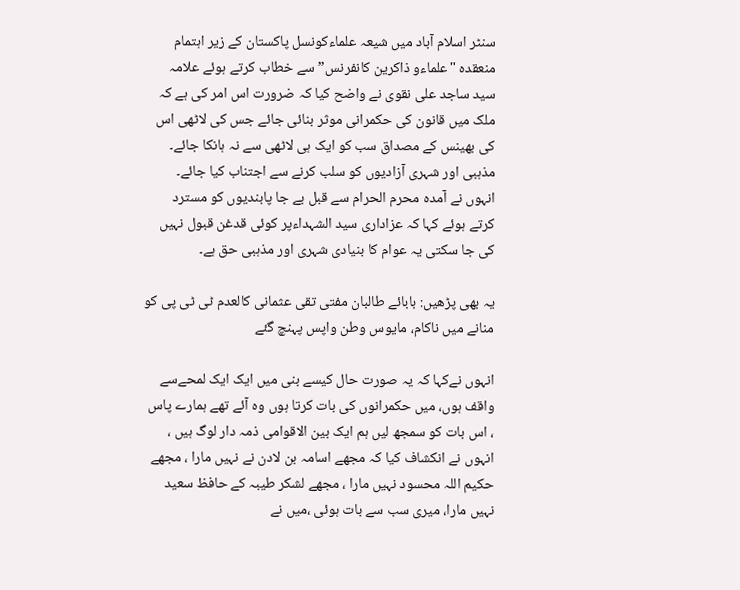سنٹر اسلام آباد میں شیعہ علماءکونسل پاکستان کے زیر اہتمام منعقدہ "علماءو ذاکرین کانفرنس” سے خطاب کرتے ہوئے علامہ سید ساجد علی نقوی نے واضح کیا کہ ضرورت اس امر کی ہے کہ ملک میں قانون کی حکمرانی موثر بنائی جائے جس کی لاٹھی اس کی بھینس کے مصداق سب کو ایک ہی لاٹھی سے نہ ہانکا جائے۔ مذہبی اور شہری آزادیوں کو سلب کرنے سے اجتناب کیا جائے۔ انہوں نے آمدہ محرم الحرام سے قبل بے جا پابندیوں کو مسترد کرتے ہوئے کہا کہ عزاداری سید الشہداءپر کوئی قدغن قبول نہیں کی جا سکتی یہ عوام کا بنیادی شہری اور مذہبی حق ہے۔

یہ بھی پڑھیں: بابائے طالبان مفتی تقی عثمانی کالعدم ٹی ٹی پی کو منانے میں ناکام، مایوس وطن واپس پہنچ گئے

انہوں نےکہا کہ یہ صورت حال کیسے بنی میں ایک ایک لمحےسے واقف ہوں، میں حکمرانوں کی بات کرتا ہوں وہ آئے تھے ہمارے پاس ، اس بات کو سمجھ لیں ہم ایک بین الاقوامی ذمہ دار لوگ ہیں ، انہوں نے انکشاف کیا کہ مجھے اسامہ بن لادن نے نہیں مارا ، مجھے حکیم اللہ محسود نہیں مارا ، مجھے لشکر طیبہ کے حافظ سعید نہیں مارا، میری سب سے بات ہوئی ،میں نے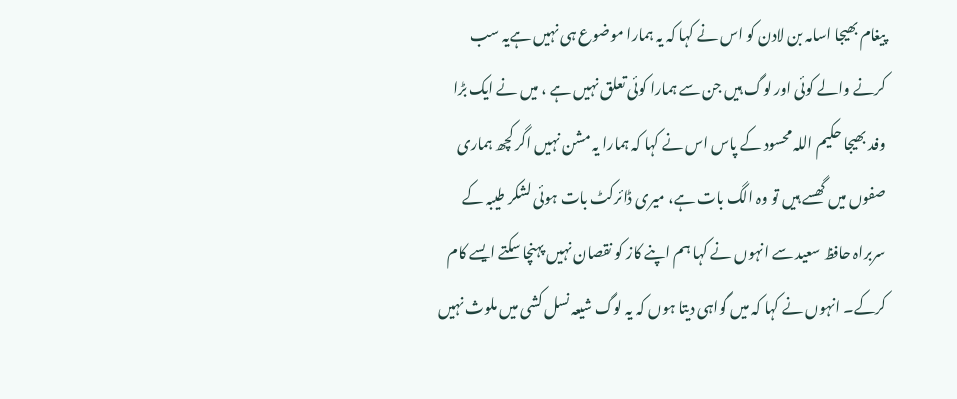پیغام بھیجا اسامہ بن لادن کو اس نے کہا کہ یہ ہمارا موضوع ہی نہیں ہےیہ سب کرنے والے کوئی اور لوگ ہیں جن سے ہمارا کوئی تعلق نہیں ہے ، میں نے ایک بڑا وفد بھیجا حکیم اللہ محسود کے پاس اس نے کہا کہ ہمارا یہ مشن نہیں اگر کچھ ہماری صفوں میں گھسے ہیں تو وہ الگ بات ہے، میری ڈائرکٹ بات ہوئی لشکر طیبہ کے سربراہ حافظ سعید سے انہوں نے کہا ہم اپنے کاز کو نقصان نہیں پہنچا سکتے ایسے کام کرکے۔ انہوں نے کہا کہ میں گواہی دیتا ہوں کہ یہ لوگ شیعہ نسل کشی میں ملوث نہیں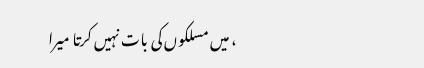، میں مسلکوں کی بات نہیں کرتا میرا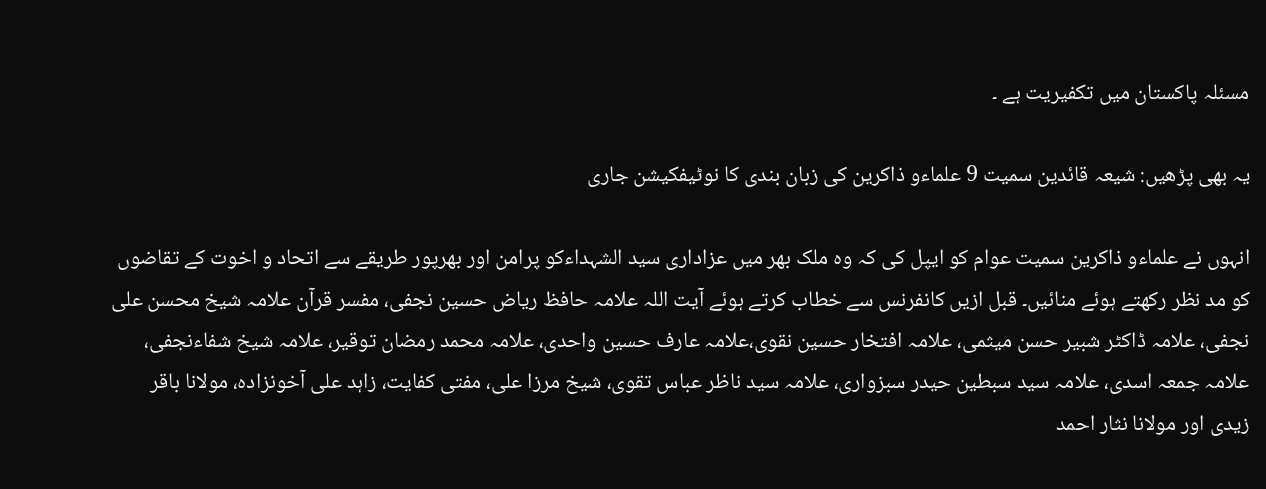مسئلہ پاکستان میں تکفیریت ہے ۔

یہ بھی پڑھیں: شیعہ قائدین سمیت 9 علماءو ذاکرین کی زبان بندی کا نوٹیفکیشن جاری

انہوں نے علماءو ذاکرین سمیت عوام کو ایپل کی کہ وہ ملک بھر میں عزاداری سید الشہداءکو پرامن اور بھرپور طریقے سے اتحاد و اخوت کے تقاضوں کو مد نظر رکھتے ہوئے منائیں۔ قبل ازیں کانفرنس سے خطاب کرتے ہوئے آیت اللہ علامہ حافظ ریاض حسین نجفی، مفسر قرآن علامہ شیخ محسن علی نجفی، علامہ ڈاکٹر شبیر حسن میثمی، علامہ افتخار حسین نقوی،علامہ عارف حسین واحدی، علامہ محمد رمضان توقیر، علامہ شیخ شفاءنجفی، علامہ جمعہ اسدی، علامہ سید سبطین حیدر سبزواری، علامہ سید ناظر عباس تقوی، شیخ مرزا علی، مفتی کفایت، زاہد علی آخونزادہ، مولانا باقر زیدی اور مولانا نثار احمد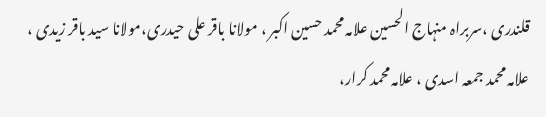قلندری ،سربراہ منہاج الحسین علامہ محمد حسین اکبر ، مولانا باقر علی حیدری،مولانا سید باقر زیدی ، علامہ محمد جمعہ اسدی ، علامہ محمد کرار،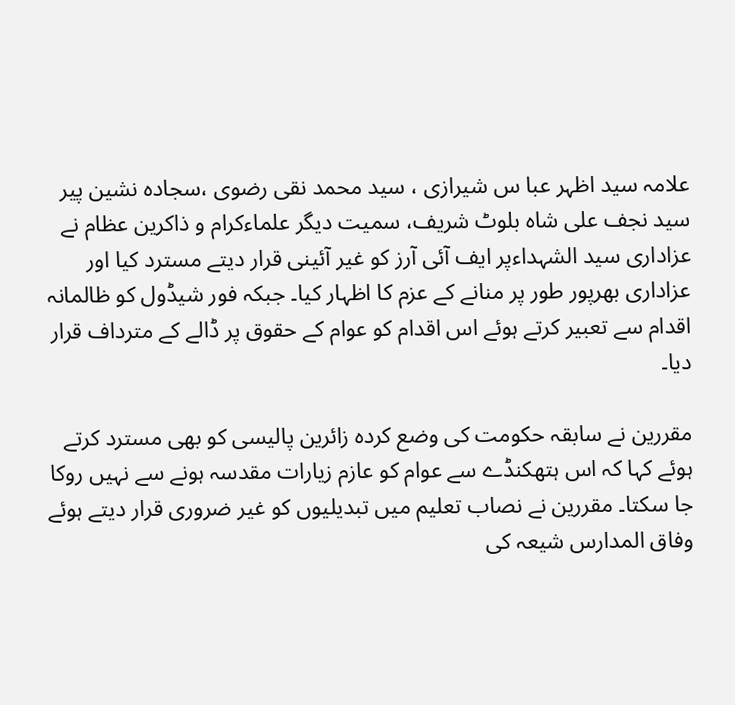علامہ سید اظہر عبا س شیرازی ، سید محمد نقی رضوی ،سجادہ نشین پیر سید نجف علی شاہ بلوٹ شریف، سمیت دیگر علماءکرام و ذاکرین عظام نے عزاداری سید الشہداءپر ایف آئی آرز کو غیر آئینی قرار دیتے مسترد کیا اور عزاداری بھرپور طور پر منانے کے عزم کا اظہار کیا۔ جبکہ فور شیڈول کو ظالمانہ اقدام سے تعبیر کرتے ہوئے اس اقدام کو عوام کے حقوق پر ڈالے کے مترداف قرار دیا۔

مقررین نے سابقہ حکومت کی وضع کردہ زائرین پالیسی کو بھی مسترد کرتے ہوئے کہا کہ اس ہتھکنڈے سے عوام کو عازم زیارات مقدسہ ہونے سے نہیں روکا جا سکتا۔ مقررین نے نصاب تعلیم میں تبدیلیوں کو غیر ضروری قرار دیتے ہوئے وفاق المدارس شیعہ کی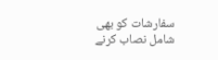سفارشات کو بھی شامل نصاب کرنے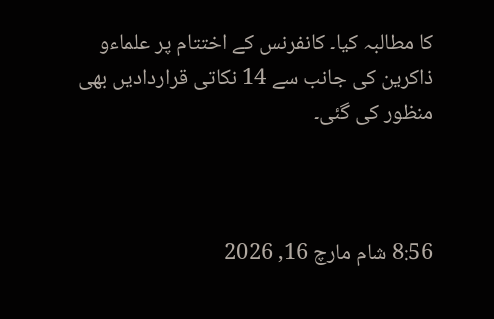کا مطالبہ کیا۔ کانفرنس کے اختتام پر علماءو ذاکرین کی جانب سے 14 نکاتی قراردادیں بھی منظور کی گئی۔



8:56 شام مارچ 16, 2026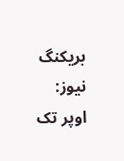بریکنگ نیوز:
اوپر تک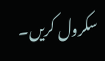سکرول کریں۔